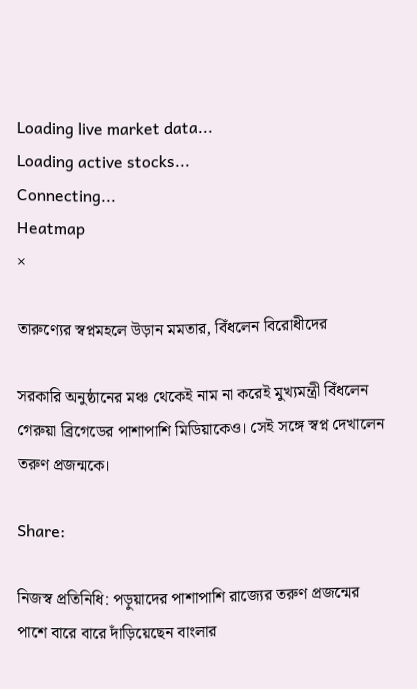Loading live market data...
Loading active stocks...
Connecting...
Heatmap
×

তারুণ্যের স্বপ্নমহলে উড়ান মমতার, বিঁধলেন বিরোধীদের

সরকারি অনুষ্ঠানের মঞ্চ থেকেই নাম না করেই মুখ্যমন্ত্রী বিঁধলেন গেরুয়া ব্রিগেডের পাশাপাশি মিডিয়াকেও। সেই সঙ্গে স্বপ্ন দেখালেন তরুণ প্রজন্মকে।

Share:

নিজস্ব প্রতিনিধি: পড়ুয়াদের পাশাপাশি রাজ্যের তরুণ প্রজন্মের পাশে বারে বারে দাঁড়িয়েছেন বাংলার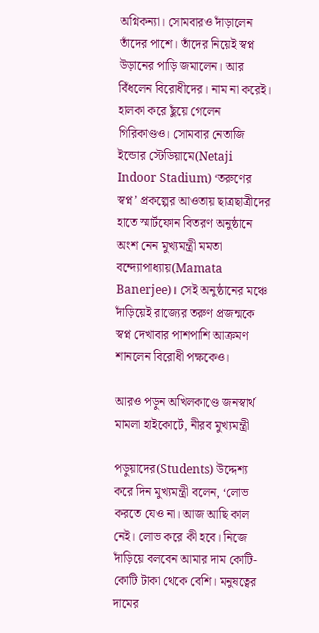অগ্নিকন্যা। সোমবারও দাঁড়ালেন তাঁদের পাশে। তাঁদের নিয়েই স্বপ্ন উড়ানের পাড়ি জমালেন। আর বিঁধলেন বিরোধীদের। নাম না করেই। হালকা করে ছুঁয়ে গেলেন গিরিকাণ্ডও। সোমবার নেতাজি ইন্ডোর স্টেডিয়ামে(Netaji Indoor Stadium) ‘তরুণের স্বপ্ন’ প্রকল্পের আওতায় ছাত্রছাত্রীদের হাতে স্মার্টফোন বিতরণ অনুষ্ঠানে অংশ নেন মুখ্যমন্ত্রী মমতা বন্দ্যোপাধ্যায়(Mamata Banerjee)। সেই অনুষ্ঠানের মঞ্চে দাঁড়িয়েই রাজ্যের তরুণ প্রজন্মকে স্বপ্ন দেখাবার পাশপাশি আক্রমণ শানলেন বিরোধী পক্ষকেও।

আরও পড়ুন অখিলকাণ্ডে জনস্বার্থ মামলা হাইকোর্টে, নীরব মুখ্যমন্ত্রী

পড়ুয়াদের(Students) উদ্দেশ্য করে দিন মুখ্যমন্ত্রী বলেন, ‘লোভ করতে যেও না। আজ আছি কাল নেই। লোভ করে কী হবে। নিজে দাঁড়িয়ে বলবেন আমার দাম কোটি-কোটি টাকা থেকে বেশি। মনুষত্বের দামের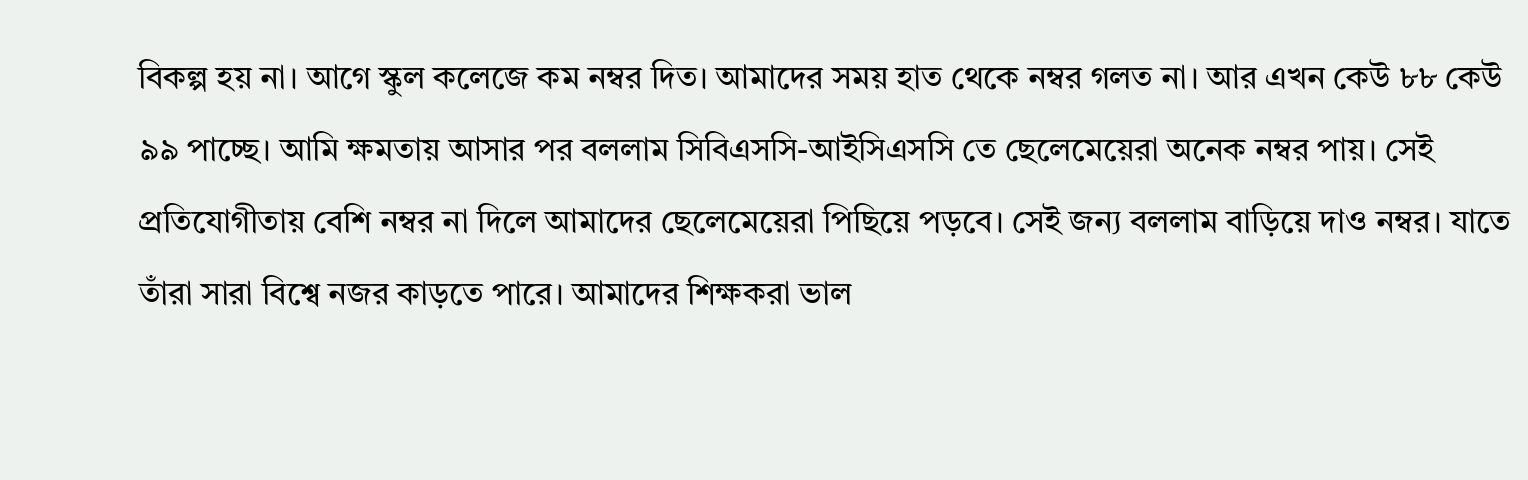বিকল্প হয় না। আগে স্কুল কলেজে কম নম্বর দিত। আমাদের সময় হাত থেকে নম্বর গলত না। আর এখন কেউ ৮৮ কেউ ৯৯ পাচ্ছে। আমি ক্ষমতায় আসার পর বললাম সিবিএসসি-আইসিএসসি তে ছেলেমেয়েরা অনেক নম্বর পায়। সেই প্রতিযোগীতায় বেশি নম্বর না দিলে আমাদের ছেলেমেয়েরা পিছিয়ে পড়বে। সেই জন্য বললাম বাড়িয়ে দাও নম্বর। যাতে তাঁরা সারা বিশ্বে নজর কাড়তে পারে। আমাদের শিক্ষকরা ভাল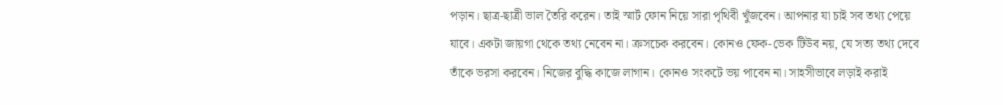পড়ান। ছাত্র-ছাত্রী ভাল তৈরি করেন। তাই স্মার্ট ফোন নিয়ে সারা পৃথিবী খুঁজবেন। আপনার যা চাই সব তথ্য পেয়ে যাবে। একটা জায়গা থেকে তথ্য নেবেন না। ক্রসচেক করবেন। কোনও ফেক-ভেক টিউব নয়, যে সত্য তথ্য দেবে তাঁকে ভরসা করবেন। নিজের বুদ্ধি কাজে লাগান। কোনও সংকটে ভয় পাবেন না। সাহসীভাবে লড়াই করাই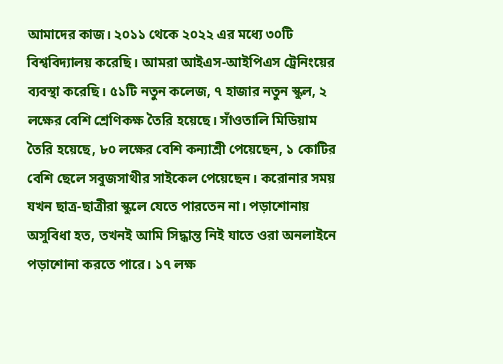আমাদের কাজ। ২০১১ থেকে ২০২২ এর মধ্যে ৩০টি বিশ্ববিদ্যালয় করেছি। আমরা আইএস-আইপিএস ট্রেনিংয়ের ব্যবস্থা করেছি। ৫১টি নতুন কলেজ, ৭ হাজার নতুন স্কুল, ২ লক্ষের বেশি শ্রেণিকক্ষ তৈরি হয়েছে। সাঁওতালি মিডিয়াম তৈরি হয়েছে, ৮০ লক্ষের বেশি কন্যাশ্রী পেয়েছেন, ১ কোটির বেশি ছেলে সবুজসাথীর সাইকেল পেয়েছেন। করোনার সময় যখন ছাত্র-ছাত্রীরা স্কুলে যেতে পারতেন না। পড়াশোনায় অসুবিধা হত, তখনই আমি সিদ্ধান্ত নিই যাতে ওরা অনলাইনে পড়াশোনা করতে পারে। ১৭ লক্ষ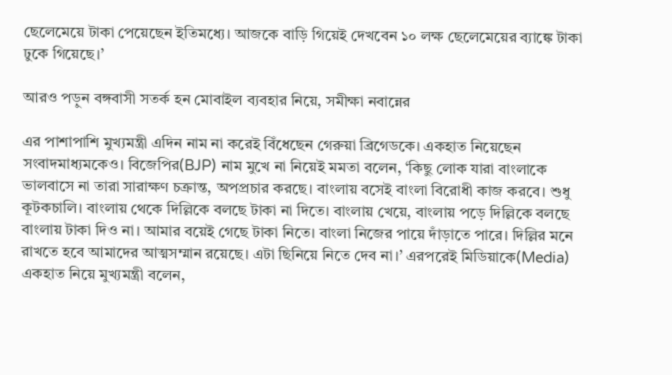ছেলেমেয়ে টাকা পেয়েছেন ইতিমধ্যে। আজকে বাড়ি গিয়েই দেখবেন ১০ লক্ষ ছেলেমেয়ের ব্যাঙ্কে টাকা ঢুকে গিয়েছে।’

আরও পড়ুন বঙ্গবাসী সতর্ক হন মোবাইল ব্যবহার নিয়ে, সমীক্ষা নবান্নের

এর পাশাপাশি মুখ্যমন্ত্রী এদিন নাম না করেই বিঁধেছেন গেরুয়া ব্রিগেডকে। একহাত নিয়েছেন সংবাদমাধ্যমকেও। বিজেপির(BJP) নাম মুখে না নিয়েই মমতা বলেন, ‘কিছু লোক যারা বাংলাকে ভালবাসে না তারা সারাক্ষণ চক্রান্ত, অপপ্রচার করছে। বাংলায় বসেই বাংলা বিরোধী কাজ করবে। শুধু কূটকচালি। বাংলায় থেকে দিল্লিকে বলছে টাকা না দিতে। বাংলায় খেয়ে, বাংলায় পড়ে দিল্লিকে বলছে বাংলায় টাকা দিও না। আমার বয়েই গেছে টাকা নিতে। বাংলা নিজের পায়ে দাঁড়াতে পারে। দিল্লির মনে রাখতে হবে আমাদের আত্মসম্মান রয়েছে। এটা ছিনিয়ে নিতে দেব না।’ এরপরেই মিডিয়াকে(Media) একহাত নিয়ে মুখ্যমন্ত্রী বলেন,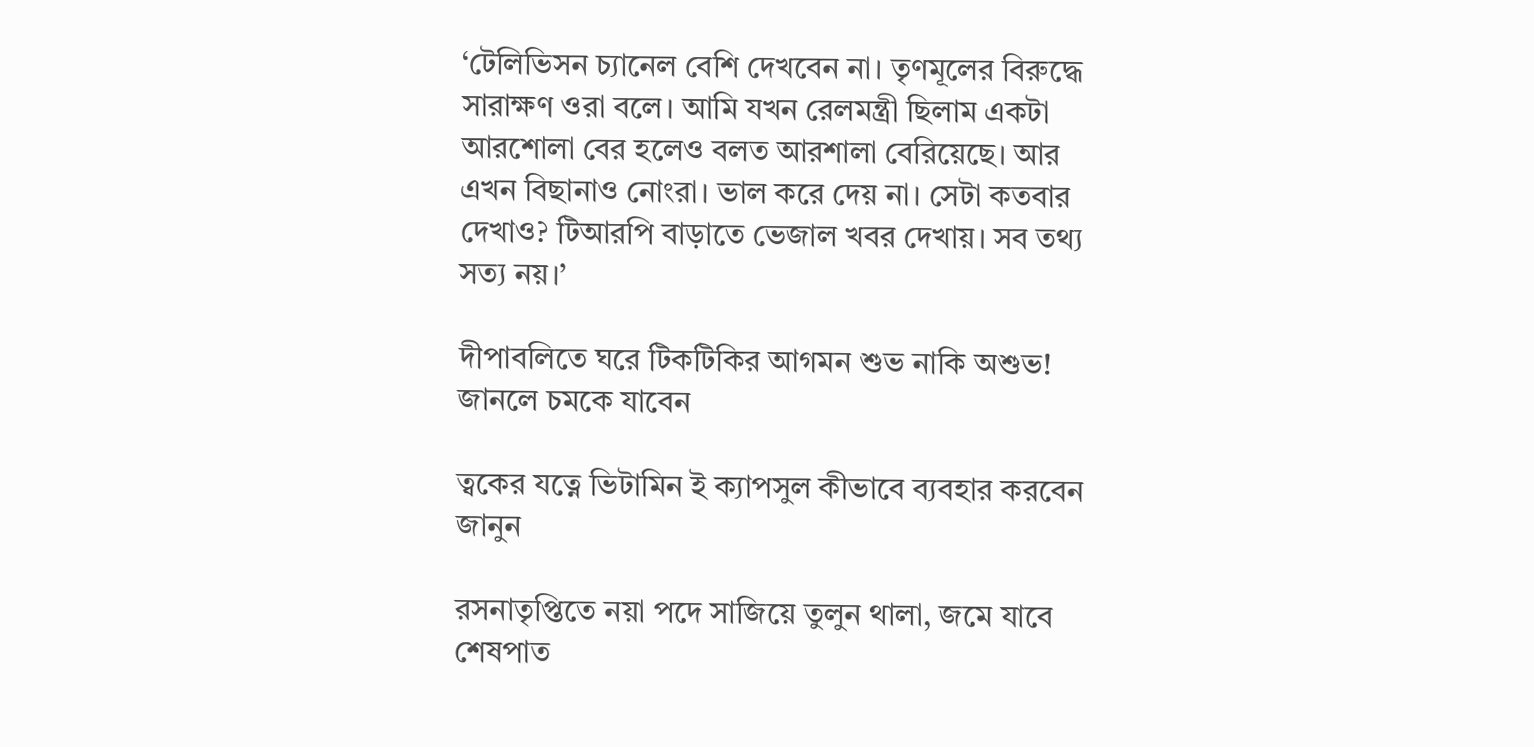‘টেলিভিসন চ্যানেল বেশি দেখবেন না। তৃণমূলের বিরুদ্ধে সারাক্ষণ ওরা বলে। আমি যখন রেলমন্ত্রী ছিলাম একটা আরশোলা বের হলেও বলত আরশালা বেরিয়েছে। আর এখন বিছানাও নোংরা। ভাল করে দেয় না। সেটা কতবার দেখাও? টিআরপি বাড়াতে ভেজাল খবর দেখায়। সব তথ্য সত্য নয়।’

দীপাবলিতে ঘরে টিকটিকির আগমন শুভ নাকি অশুভ! জানলে চমকে যাবেন

ত্বকের যত্নে ভিটামিন ই ক্যাপসুল কীভাবে ব্যবহার করবেন জানুন

রসনাতৃপ্তিতে নয়া পদে সাজিয়ে তুলুন থালা, জমে যাবে শেষপাত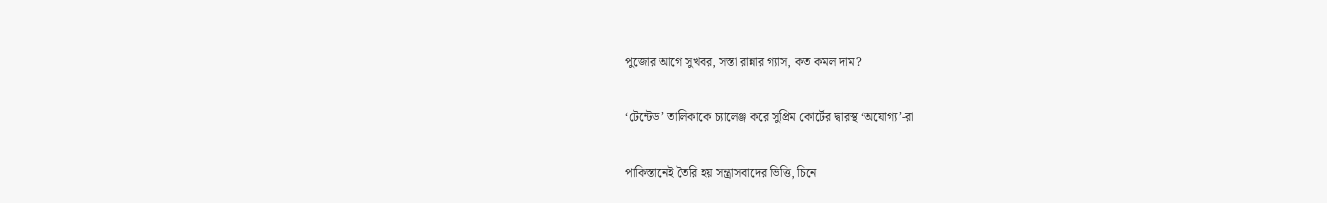পুজোর আগে সুখবর, সস্তা রান্নার গ্যাস, কত কমল দাম?

‘টেন্টেড’ তালিকাকে চ্যালেঞ্জ করে সুপ্রিম কোর্টের দ্বারস্থ ‘অযোগ্য’-রা

পাকিস্তানেই তৈরি হয় সন্ত্রাসবাদের ভিত্তি, চিনে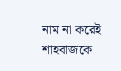নাম না করেই শাহবাজকে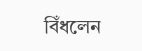বিঁধলেন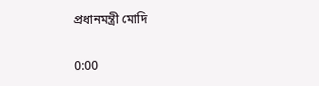প্রধানমন্ত্রী মোদি

0:00